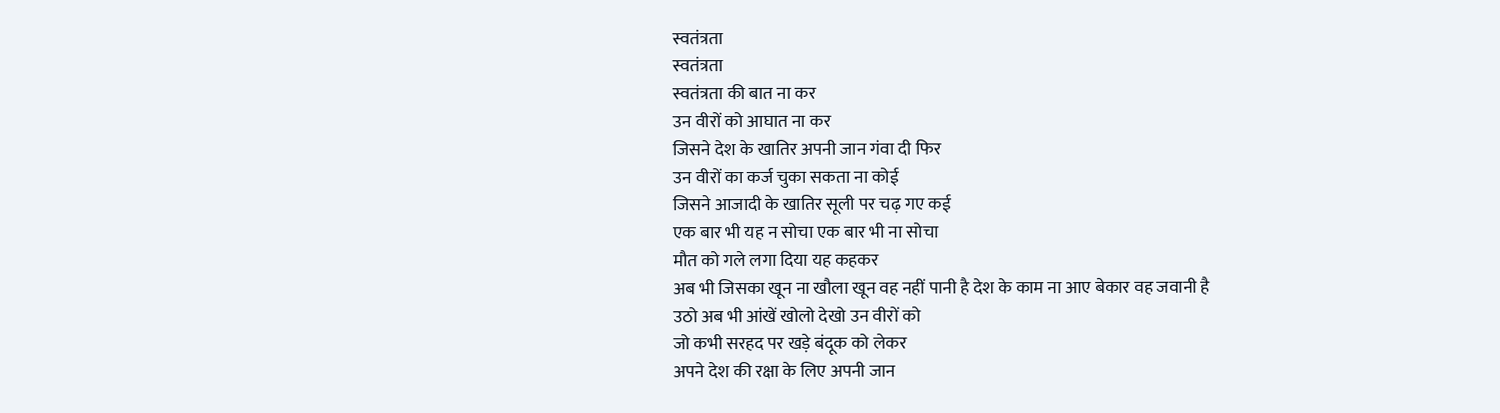स्वतंत्रता
स्वतंत्रता
स्वतंत्रता की बात ना कर
उन वीरों को आघात ना कर
जिसने देश के खातिर अपनी जान गंवा दी फिर
उन वीरों का कर्ज चुका सकता ना कोई
जिसने आजादी के खातिर सूली पर चढ़ गए कई
एक बार भी यह न सोचा एक बार भी ना सोचा
मौत को गले लगा दिया यह कहकर
अब भी जिसका खून ना खौला खून वह नहीं पानी है देश के काम ना आए बेकार वह जवानी है
उठो अब भी आंखें खोलो देखो उन वीरों को
जो कभी सरहद पर खड़े बंदूक को लेकर
अपने देश की रक्षा के लिए अपनी जान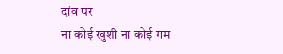दांव पर
ना कोई खुशी ना कोई गम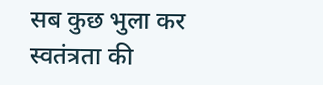सब कुछ भुला कर स्वतंत्रता की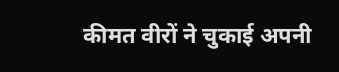कीमत वीरों ने चुकाई अपनी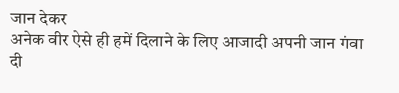जान देकर
अनेक वीर ऐसे ही हमें दिलाने के लिए आजादी अपनी जान गंवा दी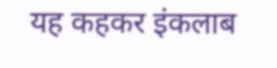यह कहकर इंकलाब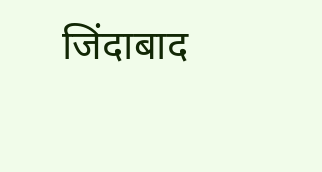जिंदाबाद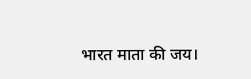भारत माता की जय।